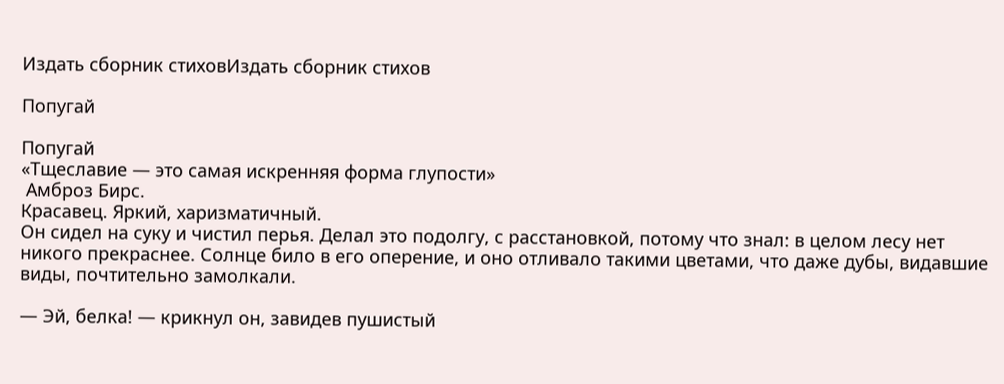Издать сборник стиховИздать сборник стихов

Попугай

Попугай
«Тщеславие — это самая искренняя форма глупости»
 Амброз Бирс.
Красавец. Яркий, харизматичный.
Он сидел на суку и чистил перья. Делал это подолгу, с расстановкой, потому что знал: в целом лесу нет никого прекраснее. Солнце било в его оперение, и оно отливало такими цветами, что даже дубы, видавшие виды, почтительно замолкали.

— Эй, белка! — крикнул он, завидев пушистый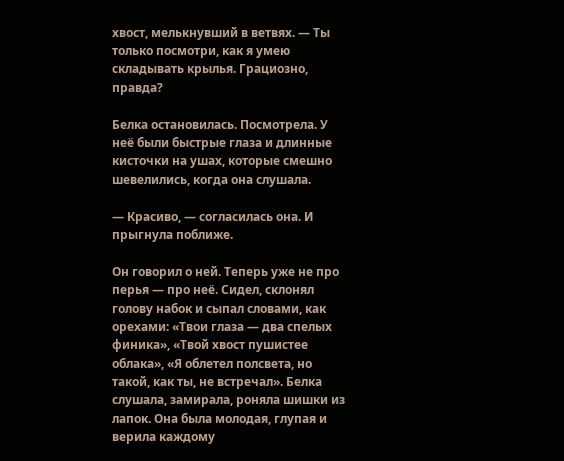хвост, мелькнувший в ветвях. — Ты только посмотри, как я умею складывать крылья. Грациозно, правда?

Белка остановилась. Посмотрела. У неё были быстрые глаза и длинные кисточки на ушах, которые смешно шевелились, когда она слушала.

— Красиво, — согласилась она. И прыгнула поближе.

Он говорил о ней. Теперь уже не про перья — про неё. Сидел, склонял голову набок и сыпал словами, как орехами: «Твои глаза — два спелых финика», «Твой хвост пушистее облака», «Я облетел полсвета, но такой, как ты, не встречал». Белка слушала, замирала, роняла шишки из лапок. Она была молодая, глупая и верила каждому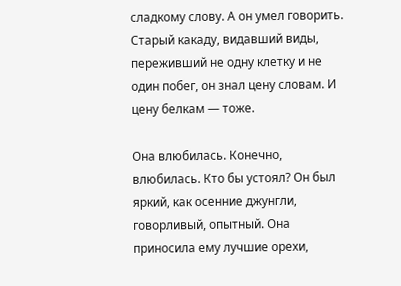сладкому слову. А он умел говорить. Старый какаду, видавший виды, переживший не одну клетку и не один побег, он знал цену словам. И цену белкам — тоже.

Она влюбилась. Конечно, влюбилась. Кто бы устоял? Он был яркий, как осенние джунгли, говорливый, опытный. Она приносила ему лучшие орехи,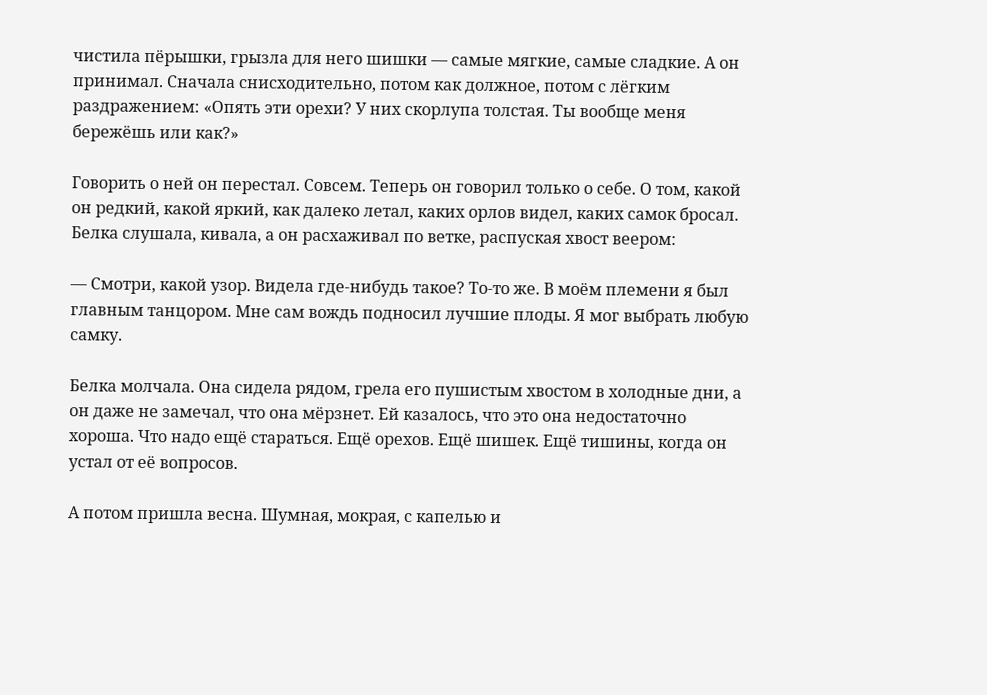чистила пёрышки, грызла для него шишки — самые мягкие, самые сладкие. А он принимал. Сначала снисходительно, потом как должное, потом с лёгким раздражением: «Опять эти орехи? У них скорлупа толстая. Ты вообще меня бережёшь или как?»

Говорить о ней он перестал. Совсем. Теперь он говорил только о себе. О том, какой он редкий, какой яркий, как далеко летал, каких орлов видел, каких самок бросал. Белка слушала, кивала, а он расхаживал по ветке, распуская хвост веером:

— Смотри, какой узор. Видела где-нибудь такое? То-то же. В моём племени я был главным танцором. Мне сам вождь подносил лучшие плоды. Я мог выбрать любую самку.

Белка молчала. Она сидела рядом, грела его пушистым хвостом в холодные дни, а он даже не замечал, что она мёрзнет. Ей казалось, что это она недостаточно хороша. Что надо ещё стараться. Ещё орехов. Ещё шишек. Ещё тишины, когда он устал от её вопросов.

А потом пришла весна. Шумная, мокрая, с капелью и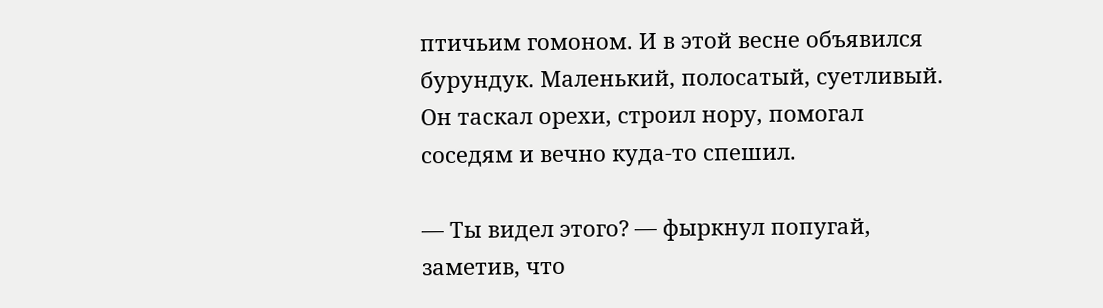птичьим гомоном. И в этой весне объявился бурундук. Маленький, полосатый, суетливый. Он таскал орехи, строил нору, помогал соседям и вечно куда-то спешил.

— Ты видел этого? — фыркнул попугай, заметив, что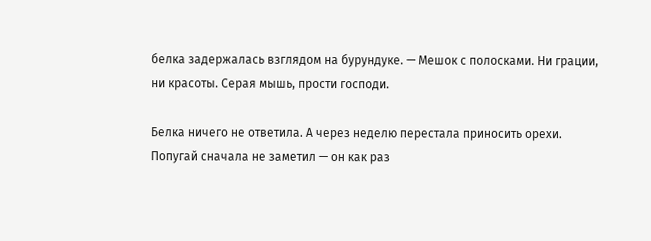белка задержалась взглядом на бурундуке. — Мешок с полосками. Ни грации, ни красоты. Серая мышь, прости господи.

Белка ничего не ответила. А через неделю перестала приносить орехи. Попугай сначала не заметил — он как раз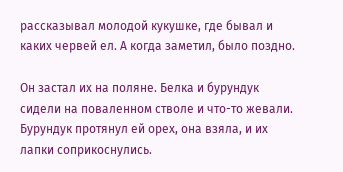рассказывал молодой кукушке, где бывал и каких червей ел. А когда заметил, было поздно.

Он застал их на поляне. Белка и бурундук сидели на поваленном стволе и что-то жевали. Бурундук протянул ей орех, она взяла, и их лапки соприкоснулись.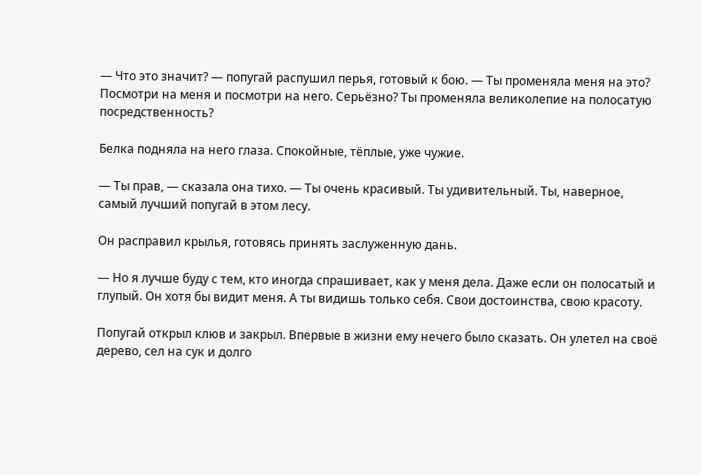— Что это значит? — попугай распушил перья, готовый к бою. — Ты променяла меня на это? Посмотри на меня и посмотри на него. Серьёзно? Ты променяла великолепие на полосатую посредственность?

Белка подняла на него глаза. Спокойные, тёплые, уже чужие.

— Ты прав, — сказала она тихо. — Ты очень красивый. Ты удивительный. Ты, наверное, самый лучший попугай в этом лесу.

Он расправил крылья, готовясь принять заслуженную дань.

— Но я лучше буду с тем, кто иногда спрашивает, как у меня дела. Даже если он полосатый и глупый. Он хотя бы видит меня. А ты видишь только себя. Свои достоинства, свою красоту.

Попугай открыл клюв и закрыл. Впервые в жизни ему нечего было сказать. Он улетел на своё дерево, сел на сук и долго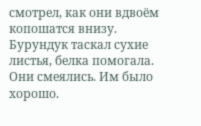смотрел, как они вдвоём копошатся внизу. Бурундук таскал сухие листья, белка помогала. Они смеялись. Им было хорошо.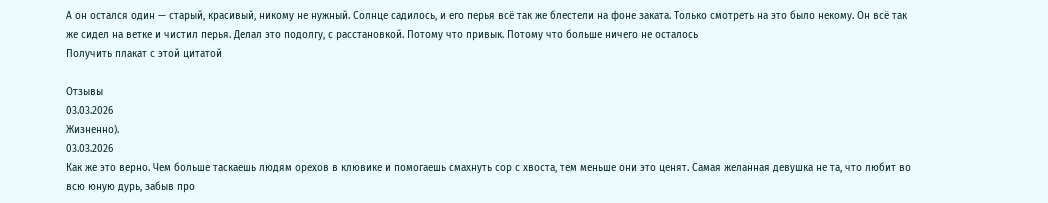А он остался один — старый, красивый, никому не нужный. Солнце садилось, и его перья всё так же блестели на фоне заката. Только смотреть на это было некому. Он всё так же сидел на ветке и чистил перья. Делал это подолгу, с расстановкой. Потому что привык. Потому что больше ничего не осталось
Получить плакат с этой цитатой

Отзывы
03.03.2026
Жизненно).
03.03.2026
Как же это верно. Чем больше таскаешь людям орехов в клювике и помогаешь смахнуть сор с хвоста, тем меньше они это ценят. Самая желанная девушка не та, что любит во всю юную дурь, забыв про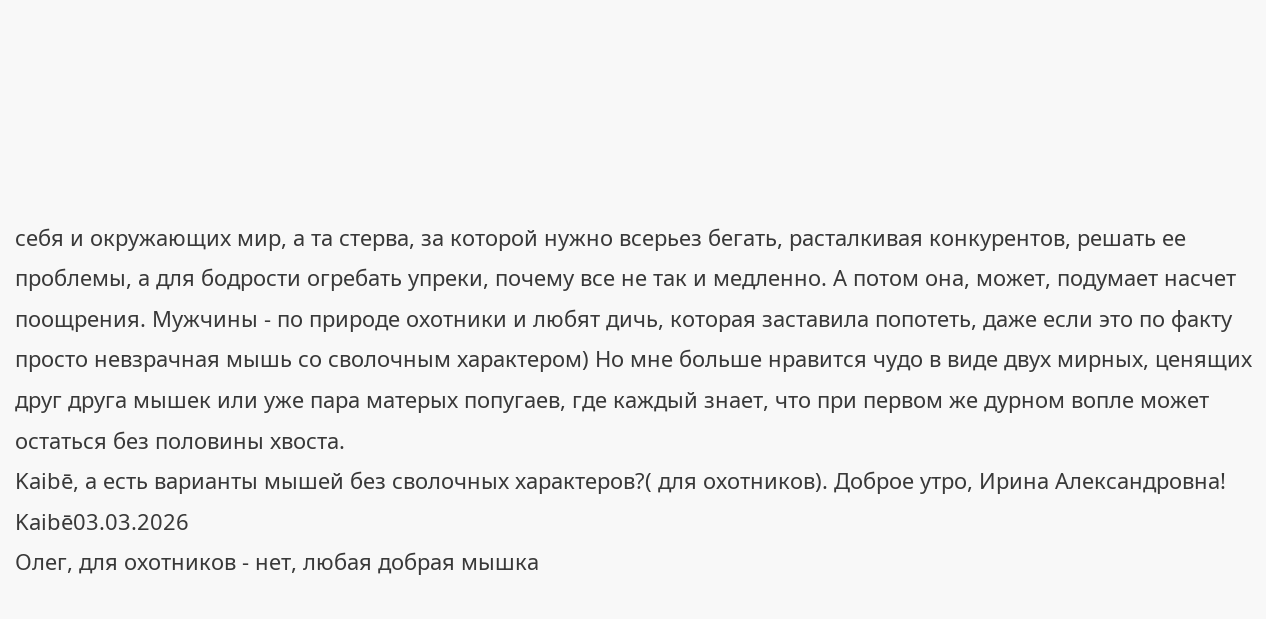себя и окружающих мир, а та стерва, за которой нужно всерьез бегать, расталкивая конкурентов, решать ее проблемы, а для бодрости огребать упреки, почему все не так и медленно. А потом она, может, подумает насчет поощрения. Мужчины - по природе охотники и любят дичь, которая заставила попотеть, даже если это по факту просто невзрачная мышь со сволочным характером) Но мне больше нравится чудо в виде двух мирных, ценящих друг друга мышек или уже пара матерых попугаев, где каждый знает, что при первом же дурном вопле может остаться без половины хвоста.
Kaibē, а есть варианты мышей без сволочных характеров?( для охотников). Доброе утро, Ирина Александровна!
Kaibē03.03.2026
Олег, для охотников - нет, любая добрая мышка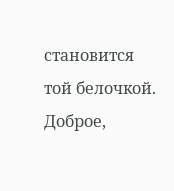становится той белочкой. Доброе,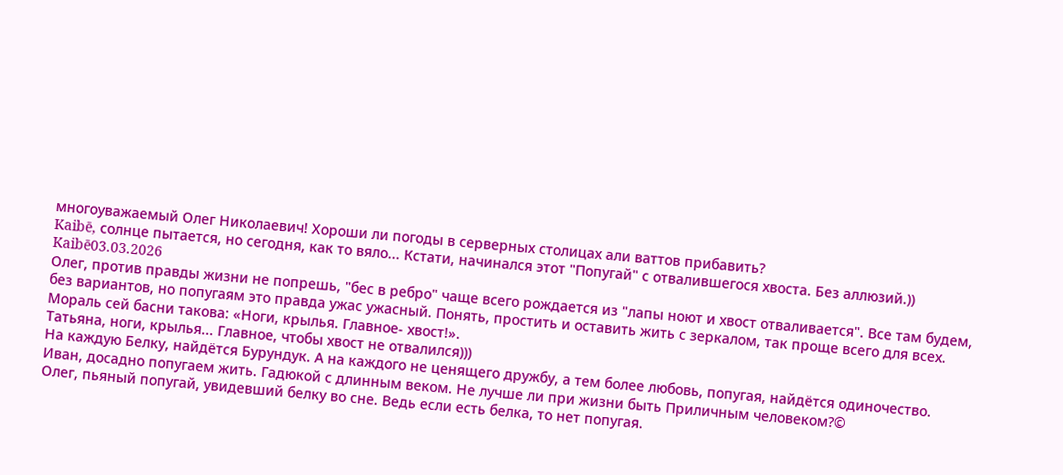многоуважаемый Олег Николаевич! Хороши ли погоды в серверных столицах али ваттов прибавить?
Kaibē, солнце пытается, но сегодня, как то вяло... Кстати, начинался этот "Попугай" с отвалившегося хвоста. Без аллюзий.))
Kaibē03.03.2026
Олег, против правды жизни не попрешь, "бес в ребро" чаще всего рождается из "лапы ноют и хвост отваливается". Все там будем, без вариантов, но попугаям это правда ужас ужасный. Понять, простить и оставить жить с зеркалом, так проще всего для всех.
Мораль сей басни такова: «Ноги, крылья. Главное- хвост!».
Татьяна, ноги, крылья... Главное, чтобы хвост не отвалился)))
На каждую Белку, найдётся Бурундук. А на каждого не ценящего дружбу, а тем более любовь, попугая, найдётся одиночество.
Иван, досадно попугаем жить. Гадюкой с длинным веком. Не лучше ли при жизни быть Приличным человеком?©
Олег, пьяный попугай, увидевший белку во сне. Ведь если есть белка, то нет попугая.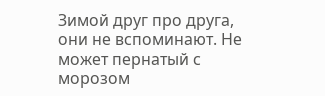Зимой друг про друга, они не вспоминают. Не может пернатый с морозом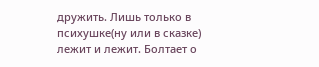дружить. Лишь только в психушке(ну или в сказке) лежит и лежит. Болтает о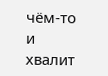чём-то и хвалит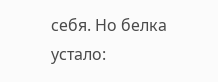себя. Но белка устало: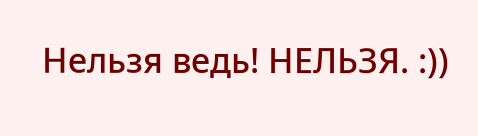Нельзя ведь! НЕЛЬЗЯ. :))